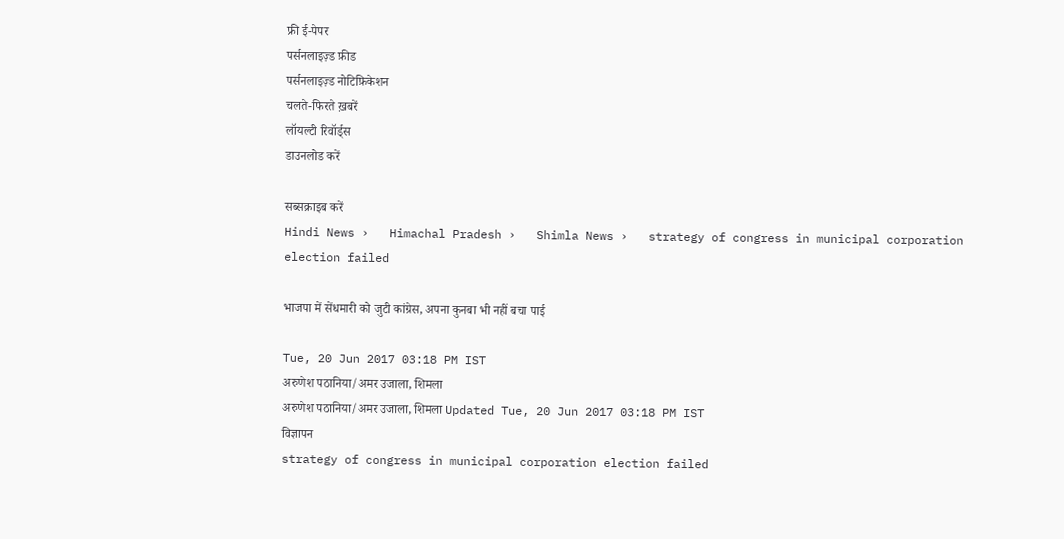फ्री ई-पेपर
पर्सनलाइज़्ड फ़ीड
पर्सनलाइज़्ड नोटिफ़िकेशन
चलते-फिरते ख़बरें
लॉयल्टी रिवॉर्ड्स
डाउनलोड करें

सब्सक्राइब करें
Hindi News ›   Himachal Pradesh ›   Shimla News ›   strategy of congress in municipal corporation election failed

भाजपा में सेंधमारी को जुटी कांग्रेस, अपना कुनबा भी नहीं बचा पाई

Tue, 20 Jun 2017 03:18 PM IST
अरुणेश पठानिया/अमर उजाला, शिमला
अरुणेश पठानिया/अमर उजाला, शिमला Updated Tue, 20 Jun 2017 03:18 PM IST
विज्ञापन
strategy of congress in municipal corporation election failed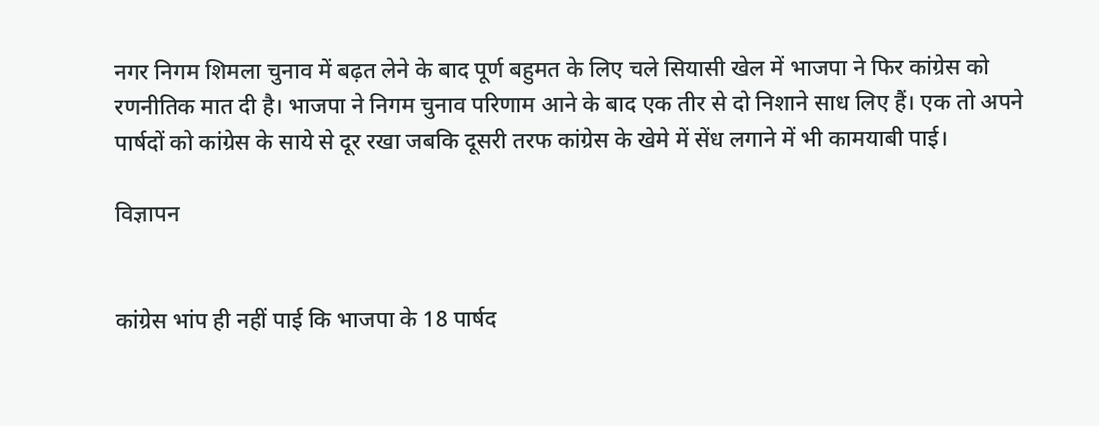नगर निगम शिमला चुनाव में बढ़त लेने के बाद पूर्ण बहुमत के लिए चले सियासी खेल में भाजपा ने फिर कांग्रेस को रणनीतिक मात दी है। भाजपा ने निगम चुनाव परिणाम आने के बाद एक तीर से दो निशाने साध लिए हैं। एक तो अपने पार्षदों को कांग्रेस के साये से दूर रखा जबकि दूसरी तरफ कांग्रेस के खेमे में सेंध लगाने में भी कामयाबी पाई।

विज्ञापन


कांग्रेस भांप ही नहीं पाई कि भाजपा के 18 पार्षद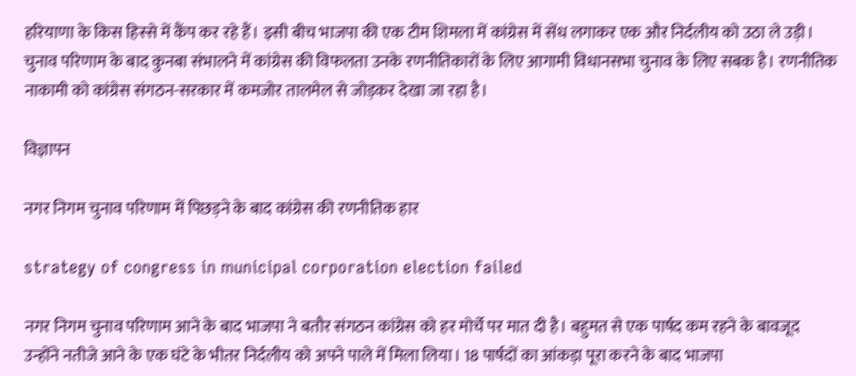हरियाणा के किस हिस्से में कैंप कर रहे हैं। इसी बीच भाजपा की एक टीम शिमला में कांग्रेस में सेंध लगाकर एक और निर्दलीय को उठा ले उड़ी। चुनाव परिणाम के बाद कुनबा संभालने में कांग्रेस की विफलता उनके रणनीतिकारों के लिए आगामी विधानसभा चुनाव के लिए सबक है। रणनीतिक नाकामी को कांग्रेस संगठन-सरकार में कमजोर तालमेल से जोड़कर देखा जा रहा है।

विज्ञापन

नगर निगम चुनाव परिणाम में पिछड़ने के बाद कांग्रेस की रणनीतिक हार

strategy of congress in municipal corporation election failed

नगर निगम चुनाव परिणाम आने के बाद भाजपा ने बतौर संगठन कांग्रेस को हर मोर्चे पर मात दी है। बहुमत से एक पार्षद कम रहने के बावजूद उन्होंने नतीजे आने के एक घंटे के भीतर निर्दलीय को अपने पाले में मिला लिया। 18 पार्षदों का आंकड़ा पूरा करने के बाद भाजपा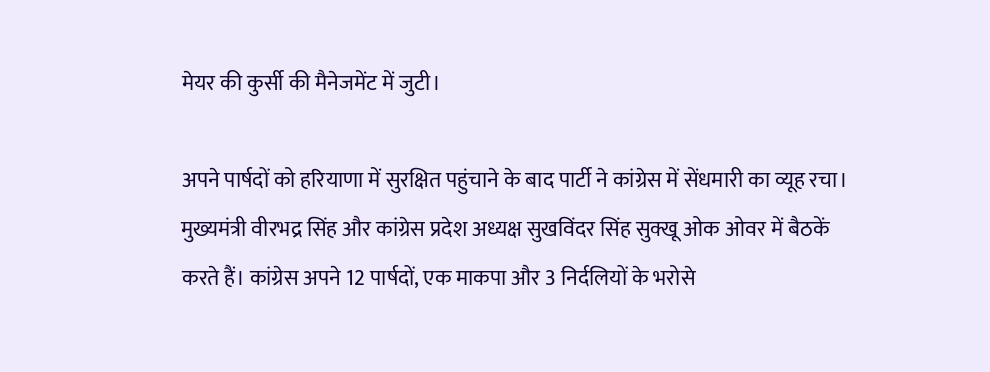मेयर की कुर्सी की मैनेजमेंट में जुटी।

अपने पार्षदों को हरियाणा में सुरक्षित पहुंचाने के बाद पार्टी ने कांग्रेस में सेंधमारी का व्यूह रचा। मुख्यमंत्री वीरभद्र सिंह और कांग्रेस प्रदेश अध्यक्ष सुखविंदर सिंह सुक्खू ओक ओवर में बैठकें करते हैं। कांग्रेस अपने 12 पार्षदों, एक माकपा और 3 निर्दलियों के भरोसे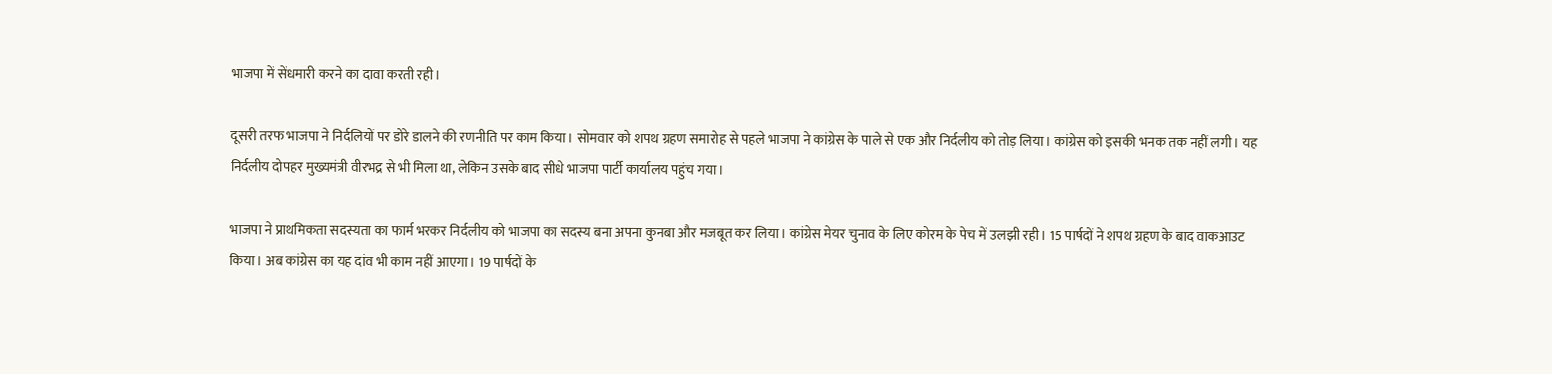भाजपा में सेंधमारी करने का दावा करती रही।

दूसरी तरफ भाजपा ने निर्दलियों पर डोरे डालने की रणनीति पर काम किया। सोमवार को शपथ ग्रहण समारोह से पहले भाजपा ने कांग्रेस के पाले से एक और निर्दलीय को तोड़ लिया। कांग्रेस को इसकी भनक तक नहीं लगी। यह निर्दलीय दोपहर मुख्यमंत्री वीरभद्र से भी मिला था, लेकिन उसके बाद सीधे भाजपा पार्टी कार्यालय पहुंच गया।

भाजपा ने प्राथमिकता सदस्यता का फार्म भरकर निर्दलीय को भाजपा का सदस्य बना अपना कुनबा और मजबूत कर लिया। कांग्रेस मेयर चुनाव के लिए कोरम के पेच में उलझी रही। 15 पार्षदों ने शपथ ग्रहण के बाद वाकआउट किया। अब कांग्रेस का यह दांव भी काम नहीं आएगा। 19 पार्षदों के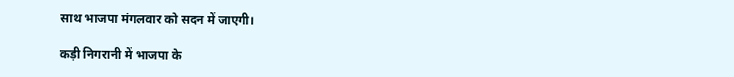साथ भाजपा मंगलवार को सदन में जाएगी।

कड़ी निगरानी में भाजपा के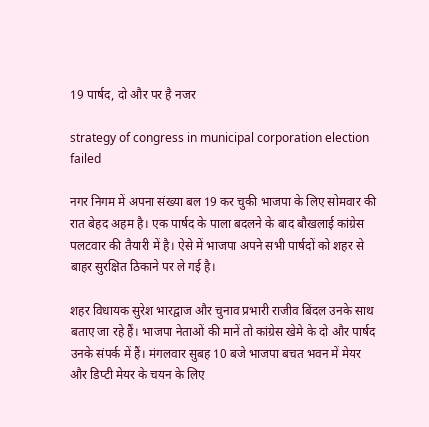19 पार्षद, दो और पर है नजर

strategy of congress in municipal corporation election failed

नगर निगम में अपना संख्या बल 19 कर चुकी भाजपा के लिए सोमवार की रात बेहद अहम है। एक पार्षद के पाला बदलने के बाद बौखलाई कांग्रेस पलटवार की तैयारी में है। ऐसे में भाजपा अपने सभी पार्षदों को शहर से बाहर सुरक्षित ठिकाने पर ले गई है।

शहर विधायक सुरेश भारद्वाज और चुनाव प्रभारी राजीव बिंदल उनके साथ बताए जा रहे हैं। भाजपा नेताओं की मानें तो कांग्रेस खेमे के दो और पार्षद उनके संपर्क में हैं। मंगलवार सुबह 10 बजे भाजपा बचत भवन में मेयर और डिप्टी मेयर के चयन के लिए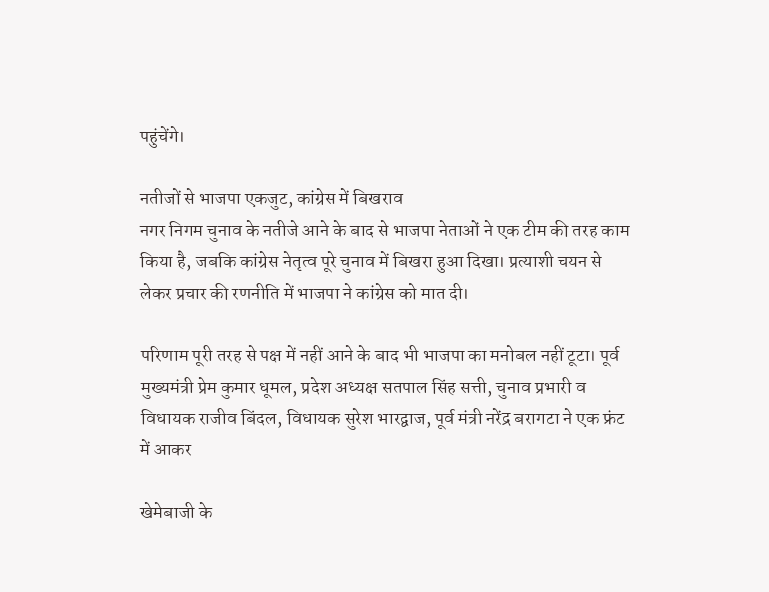पहुंचेंगे।

नतीजों से भाजपा एकजुट, कांग्रेस में बिखराव
नगर निगम चुनाव के नतीजे आने के बाद से भाजपा नेताओं ने एक टीम की तरह काम किया है, जबकि कांग्रेस नेतृत्व पूरे चुनाव में बिखरा हुआ दिखा। प्रत्याशी चयन से लेकर प्रचार की रणनीति में भाजपा ने कांग्रेस को मात दी।

परिणाम पूरी तरह से पक्ष में नहीं आने के बाद भी भाजपा का मनोबल नहीं टूटा। पूर्व मुख्यमंत्री प्रेम कुमार धूमल, प्रदेश अध्यक्ष सतपाल सिंह सत्ती, चुनाव प्रभारी व विधायक राजीव बिंदल, विधायक सुरेश भारद्वाज, पूर्व मंत्री नरेंद्र बरागटा ने एक फ्रंट में आकर

खेमेबाजी के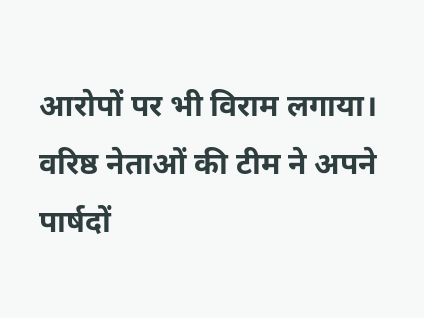आरोपों पर भी विराम लगाया। वरिष्ठ नेताओं की टीम ने अपने पार्षदों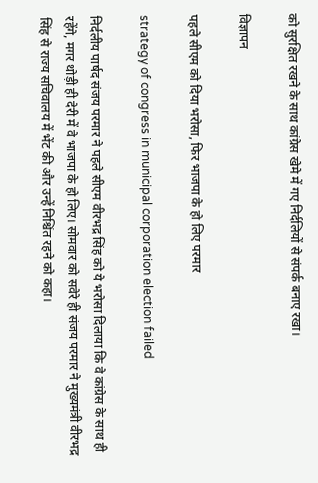को सुरक्षित रखने के साथ कांग्रेस खेमे में गए निर्दलियों से संपर्क बनाए रखा।

विज्ञापन

पहले सीएम को दिया भरोसा, फिर भाजपा के हो लिए परमार

strategy of congress in municipal corporation election failed

निर्दलीय पार्षद संजय परमार ने पहले सीएम वीरभद्र सिंह को ये भरोसा दिलाया कि वे कांग्रेस के साथ ही रहेंगे, मगर थोड़ी ही देरी में वे भाजपा के हो लिए। सोमवार को सवेरे ही संजय परमार ने मुख्यमंत्री वीरभद्र सिंह से राज्य सचिवालय में भेंट की और उन्हें निश्चिंत रहने को कहा।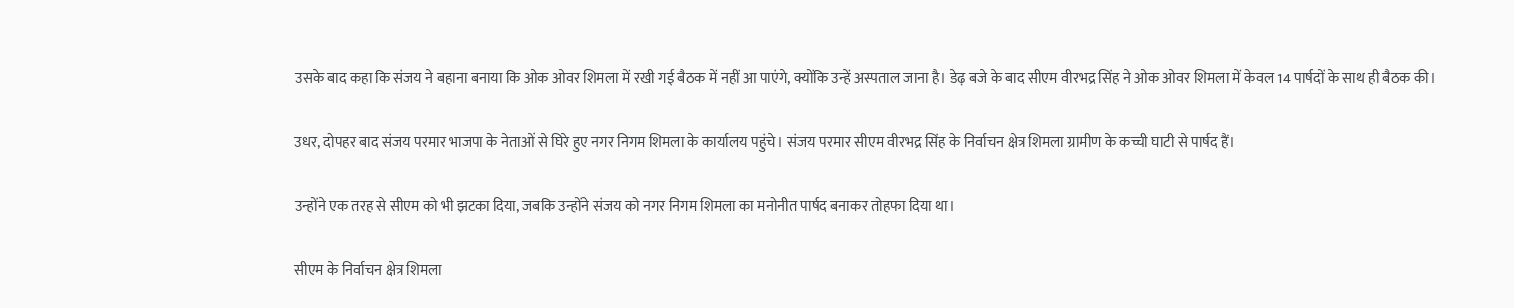उसके बाद कहा कि संजय ने बहाना बनाया कि ओक ओवर शिमला में रखी गई बैठक में नहीं आ पाएंगे, क्योंकि उन्हें अस्पताल जाना है। डेढ़ बजे के बाद सीएम वीरभद्र सिंह ने ओक ओवर शिमला में केवल 14 पार्षदों के साथ ही बैठक की।

उधर, दोपहर बाद संजय परमार भाजपा के नेताओं से घिरे हुए नगर निगम शिमला के कार्यालय पहुंचे। संजय परमार सीएम वीरभद्र सिंह के निर्वाचन क्षेत्र शिमला ग्रामीण के कच्ची घाटी से पार्षद हैं।

उन्होंने एक तरह से सीएम को भी झटका दिया, जबकि उन्होंने संजय को नगर निगम शिमला का मनोनीत पार्षद बनाकर तोहफा दिया था।

सीएम के निर्वाचन क्षेत्र शिमला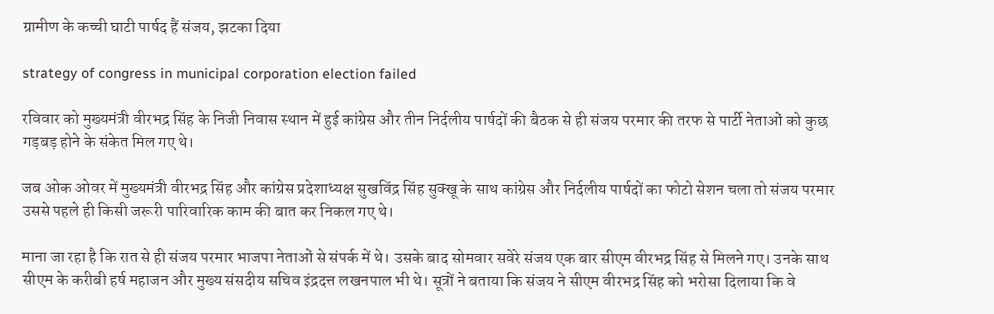ग्रामीण के कच्ची घाटी पार्षद हैं संजय, झटका दिया

strategy of congress in municipal corporation election failed

रविवार को मुख्यमंत्री वीरभद्र सिंह के निजी निवास स्थान में हुई कांग्रेस और तीन निर्दलीय पार्षदों की बैठक से ही संजय परमार की तरफ से पार्टी नेताओं को कुछ गड़बड़ होने के संकेत मिल गए थे।

जब ओक ओवर में मुख्यमंत्री वीरभद्र सिंह और कांग्रेस प्रदेशाध्यक्ष सुखविंद्र सिंह सुक्खू के साथ कांग्रेस और निर्दलीय पार्षदों का फोटो सेशन चला तो संजय परमार उससे पहले ही किसी जरूरी पारिवारिक काम की बात कर निकल गए थे।

माना जा रहा है कि रात से ही संजय परमार भाजपा नेताओं से संपर्क में थे। उसके बाद सोमवार सवेरे संजय एक बार सीएम वीरभद्र सिंह से मिलने गए। उनके साथ सीएम के करीबी हर्ष महाजन और मुख्य संसदीय सचिव इंद्रदत्त लखनपाल भी थे। सूत्रों ने बताया कि संजय ने सीएम वीरभद्र सिंह को भरोसा दिलाया कि वे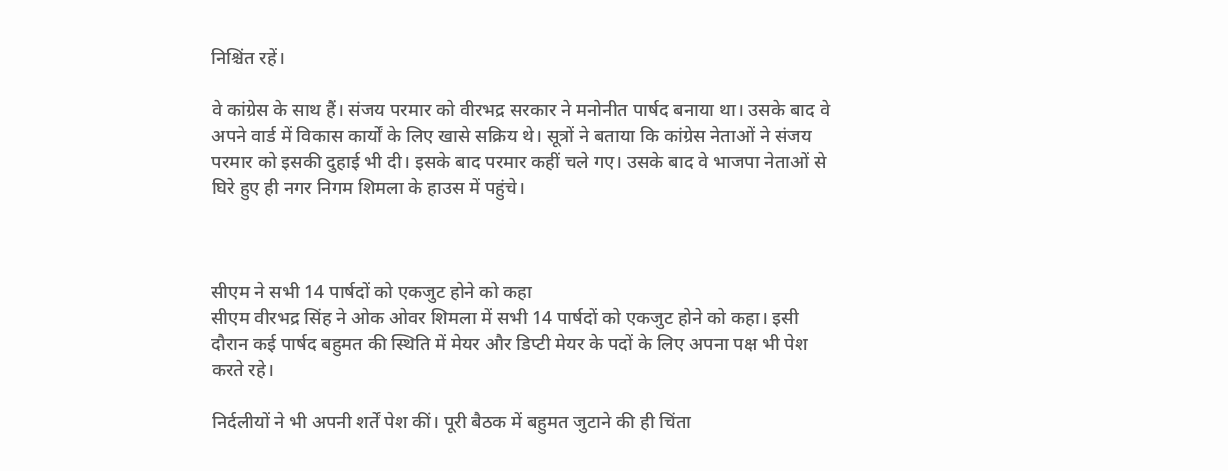निश्चिंत रहें।

वे कांग्रेस के साथ हैं। संजय परमार को वीरभद्र सरकार ने मनोनीत पार्षद बनाया था। उसके बाद वे अपने वार्ड में विकास कार्यों के लिए खासे सक्रिय थे। सूत्रों ने बताया कि कांग्रेस नेताओं ने संजय परमार को इसकी दुहाई भी दी। इसके बाद परमार कहीं चले गए। उसके बाद वे भाजपा नेताओं से घिरे हुए ही नगर निगम शिमला के हाउस में पहुंचे।



सीएम ने सभी 14 पार्षदों को एकजुट होने को कहा
सीएम वीरभद्र सिंह ने ओक ओवर शिमला में सभी 14 पार्षदों को एकजुट होने को कहा। इसी दौरान कई पार्षद बहुमत की स्थिति में मेयर और डिप्टी मेयर के पदों के लिए अपना पक्ष भी पेश करते रहे।

निर्दलीयों ने भी अपनी शर्तें पेश कीं। पूरी बैठक में बहुमत जुटाने की ही चिंता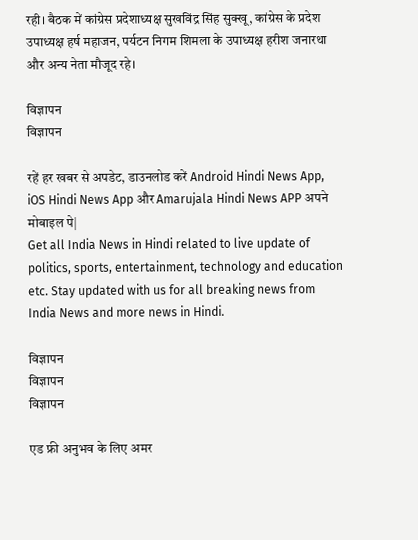रही। बैठक में कांग्रेस प्रदेशाध्यक्ष सुखविंद्र सिंह सुक्खू, कांग्रेस के प्रदेश उपाध्यक्ष हर्ष महाजन, पर्यटन निगम शिमला के उपाध्यक्ष हरीश जनारथा और अन्य नेता मौजूद रहे।

विज्ञापन
विज्ञापन

रहें हर खबर से अपडेट, डाउनलोड करें Android Hindi News App, iOS Hindi News App और Amarujala Hindi News APP अपने मोबाइल पे|
Get all India News in Hindi related to live update of politics, sports, entertainment, technology and education etc. Stay updated with us for all breaking news from India News and more news in Hindi.

विज्ञापन
विज्ञापन
विज्ञापन

एड फ्री अनुभव के लिए अमर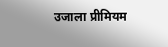उजाला प्रीमियम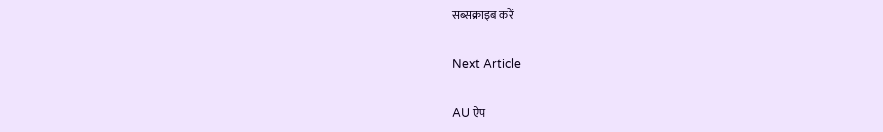सब्सक्राइब करें

Next Article

AU ऐप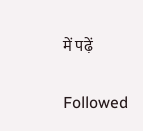में पढ़ें

Followed